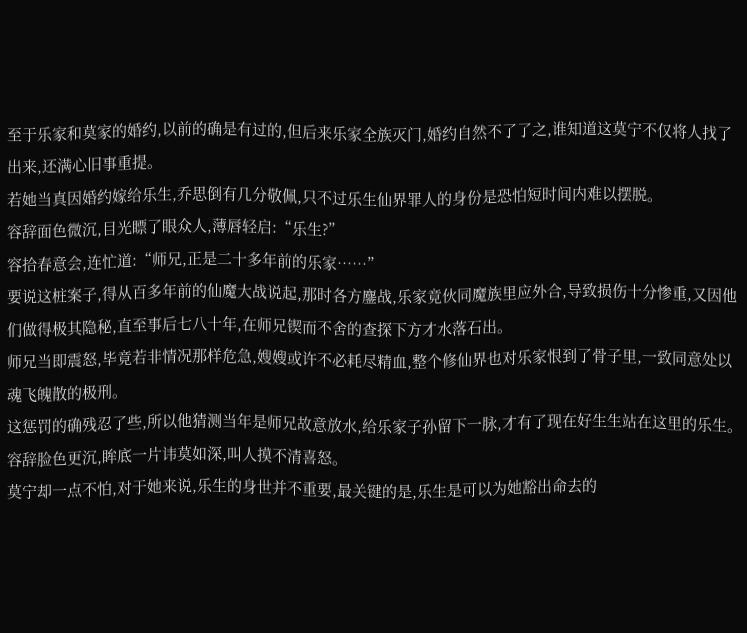至于乐家和莫家的婚约,以前的确是有过的,但后来乐家全族灭门,婚约自然不了了之,谁知道这莫宁不仅将人找了出来,还满心旧事重提。
若她当真因婚约嫁给乐生,乔思倒有几分敬佩,只不过乐生仙界罪人的身份是恐怕短时间内难以摆脱。
容辞面色微沉,目光瞟了眼众人,薄唇轻启:“乐生?”
容拾春意会,连忙道:“师兄,正是二十多年前的乐家……”
要说这桩案子,得从百多年前的仙魔大战说起,那时各方鏖战,乐家竟伙同魔族里应外合,导致损伤十分惨重,又因他们做得极其隐秘,直至事后七八十年,在师兄锲而不舍的查探下方才水落石出。
师兄当即震怒,毕竟若非情况那样危急,嫂嫂或许不必耗尽精血,整个修仙界也对乐家恨到了骨子里,一致同意处以魂飞魄散的极刑。
这惩罚的确残忍了些,所以他猜测当年是师兄故意放水,给乐家子孙留下一脉,才有了现在好生生站在这里的乐生。
容辞脸色更沉,眸底一片讳莫如深,叫人摸不清喜怒。
莫宁却一点不怕,对于她来说,乐生的身世并不重要,最关键的是,乐生是可以为她豁出命去的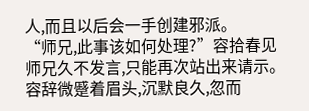人,而且以后会一手创建邪派。
“师兄,此事该如何处理?”容拾春见师兄久不发言,只能再次站出来请示。
容辞微蹙着眉头,沉默良久,忽而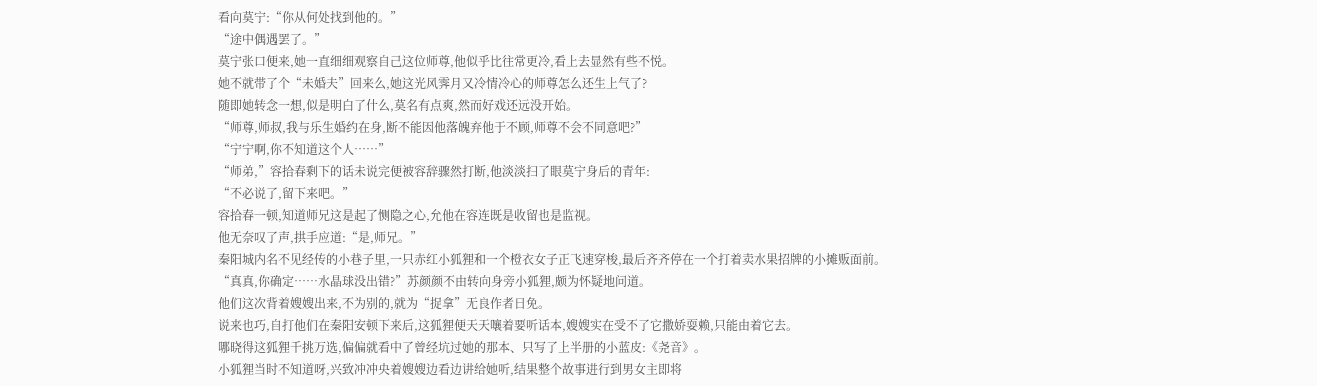看向莫宁:“你从何处找到他的。”
“途中偶遇罢了。”
莫宁张口便来,她一直细细观察自己这位师尊,他似乎比往常更冷,看上去显然有些不悦。
她不就带了个“未婚夫”回来么,她这光风霁月又冷情冷心的师尊怎么还生上气了?
随即她转念一想,似是明白了什么,莫名有点爽,然而好戏还远没开始。
“师尊,师叔,我与乐生婚约在身,断不能因他落魄弃他于不顾,师尊不会不同意吧?”
“宁宁啊,你不知道这个人……”
“师弟,”容拾春剩下的话未说完便被容辞骤然打断,他淡淡扫了眼莫宁身后的青年:
“不必说了,留下来吧。”
容拾春一顿,知道师兄这是起了恻隐之心,允他在容连既是收留也是监视。
他无奈叹了声,拱手应道:“是,师兄。”
秦阳城内名不见经传的小巷子里,一只赤红小狐狸和一个橙衣女子正飞速穿梭,最后齐齐停在一个打着卖水果招牌的小摊贩面前。
“真真,你确定……水晶球没出错?”苏颜颜不由转向身旁小狐狸,颇为怀疑地问道。
他们这次背着嫂嫂出来,不为别的,就为“捉拿”无良作者日免。
说来也巧,自打他们在秦阳安顿下来后,这狐狸便天天嚷着要听话本,嫂嫂实在受不了它撒娇耍赖,只能由着它去。
哪晓得这狐狸千挑万选,偏偏就看中了曾经坑过她的那本、只写了上半册的小蓝皮:《尧音》。
小狐狸当时不知道呀,兴致冲冲央着嫂嫂边看边讲给她听,结果整个故事进行到男女主即将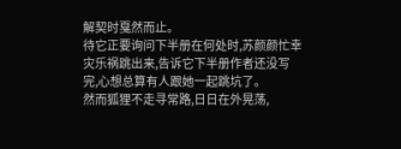解契时戛然而止。
待它正要询问下半册在何处时,苏颜颜忙幸灾乐祸跳出来,告诉它下半册作者还没写完,心想总算有人跟她一起跳坑了。
然而狐狸不走寻常路,日日在外晃荡,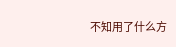不知用了什么方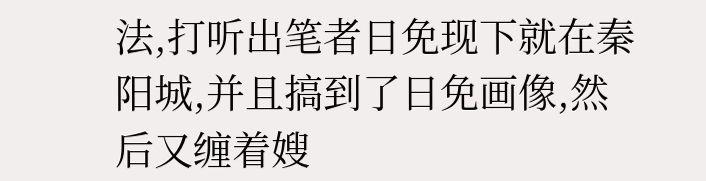法,打听出笔者日免现下就在秦阳城,并且搞到了日免画像,然后又缠着嫂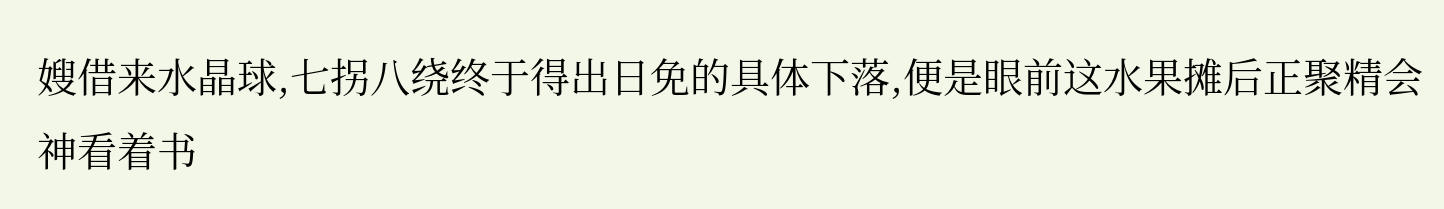嫂借来水晶球,七拐八绕终于得出日免的具体下落,便是眼前这水果摊后正聚精会神看着书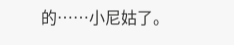的……小尼姑了。